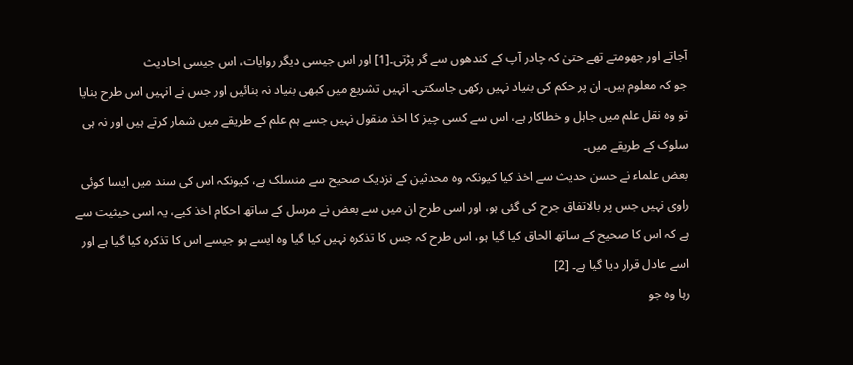آجاتے اور جھومتے تھے حتیٰ کہ چادر آپ کے کندھوں سے گر پڑتی۔[1] اور اس جیسی دیگر روایات، اس جیسی احادیث
جو کہ معلوم ہیں۔ ان پر حکم کی بنیاد نہیں رکھی جاسکتی۔ انہیں تشریع میں کبھی بنیاد نہ بنائیں اور جس نے انہیں اس طرح بنایا تو وہ نقل علم میں جاہل و خطاکار ہے، اس سے کسی چیز کا اخذ منقول نہیں جسے ہم علم کے طریقے میں شمار کرتے ہیں اور نہ ہی سلوک کے طریقے میں۔
بعض علماء نے حسن حدیث سے اخذ کیا کیونکہ وہ محدثین کے نزدیک صحیح سے منسلک ہے، کیونکہ اس کی سند میں ایسا کوئی راوی نہیں جس پر بالاتفاق جرح کی گئی ہو، اور اسی طرح ان میں سے بعض نے مرسل کے ساتھ احکام اخذ کیے، یہ اسی حیثیت سے ہے کہ اس کا صحیح کے ساتھ الحاق کیا گیا ہو، اس طرح کہ جس کا تذکرہ نہیں کیا گیا وہ ایسے ہو جیسے اس کا تذکرہ کیا گیا ہے اور اسے عادل قرار دیا گیا ہے۔ [2]
رہا وہ جو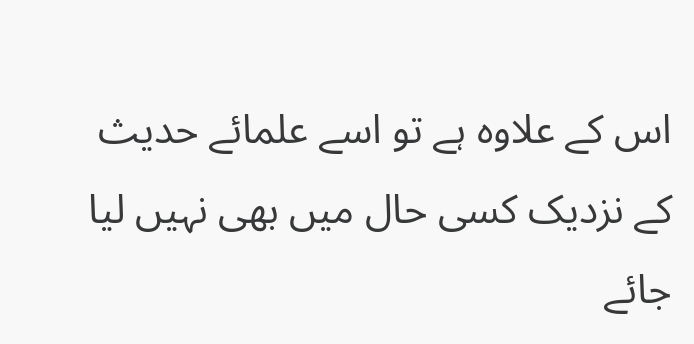اس کے علاوہ ہے تو اسے علمائے حدیث کے نزدیک کسی حال میں بھی نہیں لیا جائے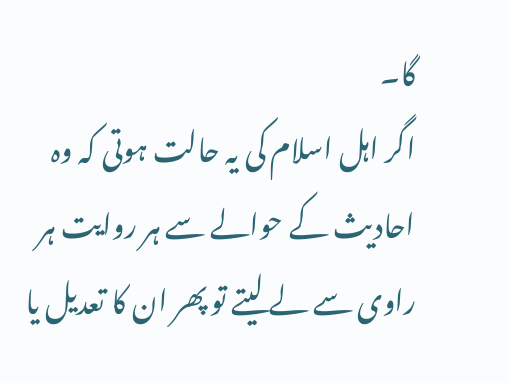گا۔
اگر اہل اسلام کی یہ حالت ہوتی کہ وہ احادیث کے حوالے سے ہر روایت ہر راوی سے لے لیتے تو پھر ان کا تعدیل یا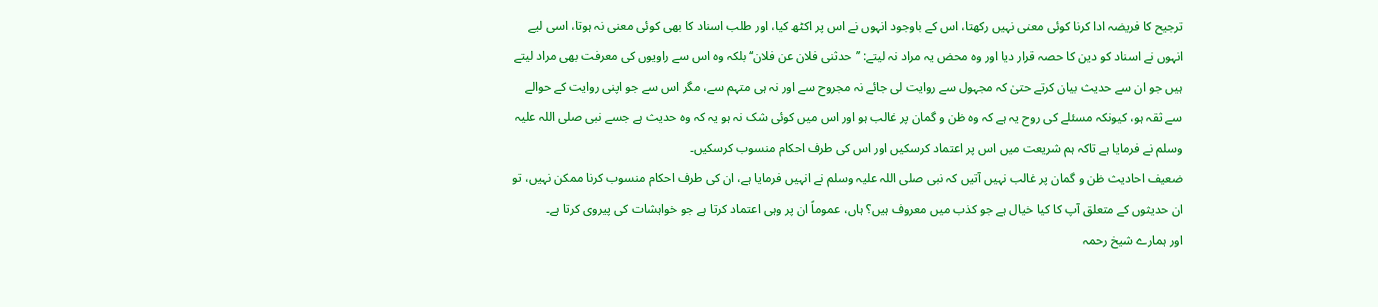ترجیح کا فریضہ ادا کرنا کوئی معنی نہیں رکھتا، اس کے باوجود انہوں نے اس پر اکٹھ کیا، اور طلب اسناد کا بھی کوئی معنی نہ ہوتا، اسی لیے انہوں نے اسناد کو دین کا حصہ قرار دیا اور وہ محض یہ مراد نہ لیتے: ’’حدثنی فلان عن فلان‘‘ بلکہ وہ اس سے راویوں کی معرفت بھی مراد لیتے ہیں جو ان سے حدیث بیان کرتے حتیٰ کہ مجہول سے روایت لی جائے نہ مجروح سے اور نہ ہی متہم سے، مگر اس سے جو اپنی روایت کے حوالے سے ثقہ ہو، کیونکہ مسئلے کی روح یہ ہے کہ وہ ظن و گمان پر غالب ہو اور اس میں کوئی شک نہ ہو یہ کہ وہ حدیث ہے جسے نبی صلی اللہ علیہ وسلم نے فرمایا ہے تاکہ ہم شریعت میں اس پر اعتماد کرسکیں اور اس کی طرف احکام منسوب کرسکیں۔
ضعیف احادیث ظن و گمان پر غالب نہیں آتیں کہ نبی صلی اللہ علیہ وسلم نے انہیں فرمایا ہے، ان کی طرف احکام منسوب کرنا ممکن نہیں، تو ان حدیثوں کے متعلق آپ کا کیا خیال ہے جو کذب میں معروف ہیں؟ ہاں، عموماً ان پر وہی اعتماد کرتا ہے جو خواہشات کی پیروی کرتا ہے۔
اور ہمارے شیخ رحمہ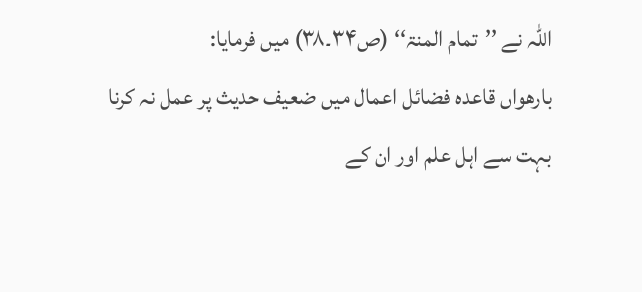اللہ نے ’’تمام المنۃ‘‘ (ص۳۴۔۳۸) میں فرمایا:
بارھواں قاعدہ فضائل اعمال میں ضعیف حدیث پر عمل نہ کرنا
بہت سے اہل علم اور ان کے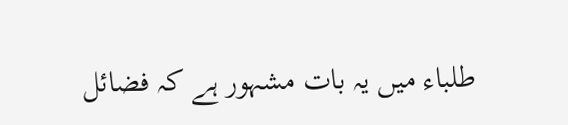طلباء میں یہ بات مشہور ہے کہ فضائل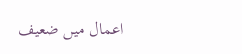اعمال میں ضعیف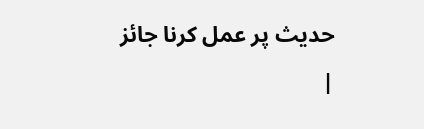حدیث پر عمل کرنا جائز
|